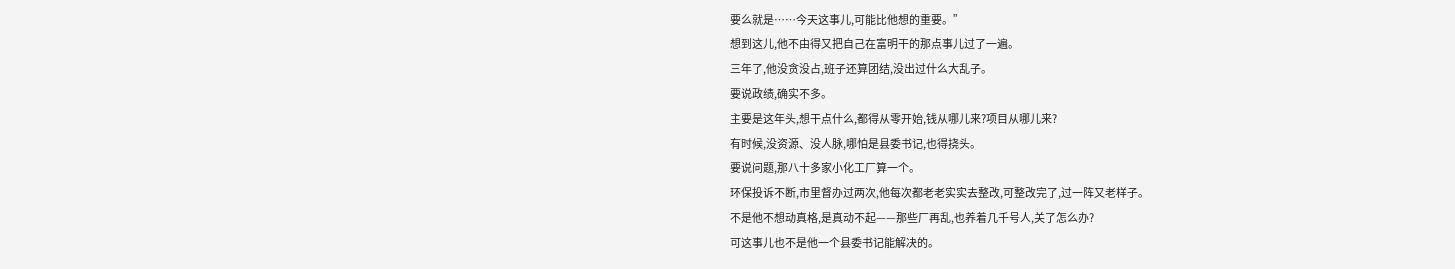要么就是……今天这事儿,可能比他想的重要。”
想到这儿,他不由得又把自己在富明干的那点事儿过了一遍。
三年了,他没贪没占,班子还算团结,没出过什么大乱子。
要说政绩,确实不多。
主要是这年头,想干点什么,都得从零开始,钱从哪儿来?项目从哪儿来?
有时候,没资源、没人脉,哪怕是县委书记,也得挠头。
要说问题,那八十多家小化工厂算一个。
环保投诉不断,市里督办过两次,他每次都老老实实去整改,可整改完了,过一阵又老样子。
不是他不想动真格,是真动不起——那些厂再乱,也养着几千号人,关了怎么办?
可这事儿也不是他一个县委书记能解决的。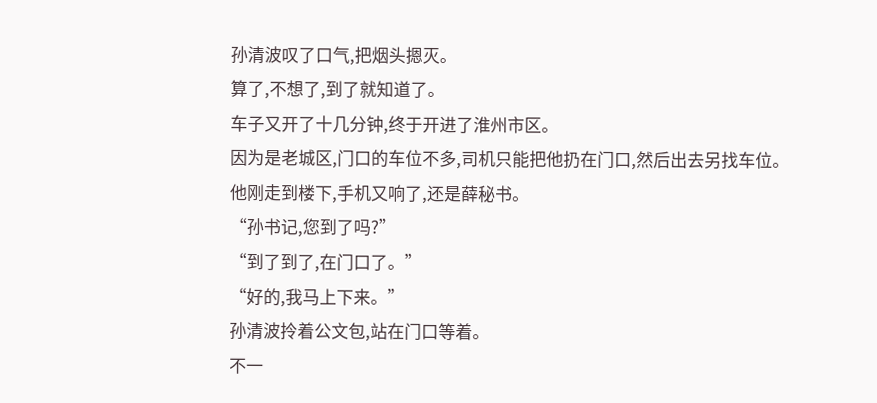孙清波叹了口气,把烟头摁灭。
算了,不想了,到了就知道了。
车子又开了十几分钟,终于开进了淮州市区。
因为是老城区,门口的车位不多,司机只能把他扔在门口,然后出去另找车位。
他刚走到楼下,手机又响了,还是薛秘书。
“孙书记,您到了吗?”
“到了到了,在门口了。”
“好的,我马上下来。”
孙清波拎着公文包,站在门口等着。
不一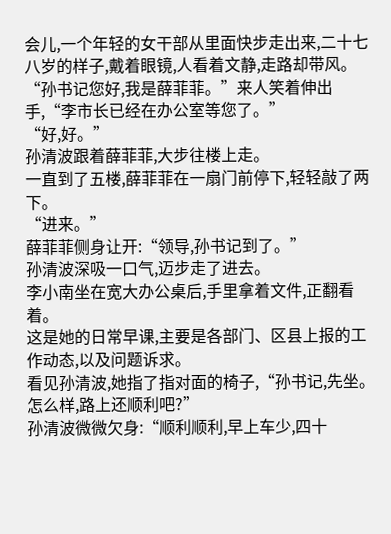会儿,一个年轻的女干部从里面快步走出来,二十七八岁的样子,戴着眼镜,人看着文静,走路却带风。
“孙书记您好,我是薛菲菲。”来人笑着伸出手,“李市长已经在办公室等您了。”
“好,好。”
孙清波跟着薛菲菲,大步往楼上走。
一直到了五楼,薛菲菲在一扇门前停下,轻轻敲了两下。
“进来。”
薛菲菲侧身让开:“领导,孙书记到了。”
孙清波深吸一口气,迈步走了进去。
李小南坐在宽大办公桌后,手里拿着文件,正翻看着。
这是她的日常早课,主要是各部门、区县上报的工作动态,以及问题诉求。
看见孙清波,她指了指对面的椅子,“孙书记,先坐。怎么样,路上还顺利吧?”
孙清波微微欠身:“顺利顺利,早上车少,四十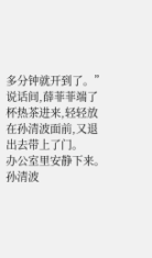多分钟就开到了。”
说话间,薛菲菲端了杯热茶进来,轻轻放在孙清波面前,又退出去带上了门。
办公室里安静下来。
孙清波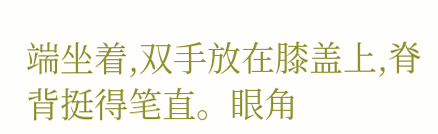端坐着,双手放在膝盖上,脊背挺得笔直。眼角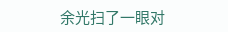余光扫了一眼对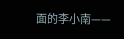面的李小南——